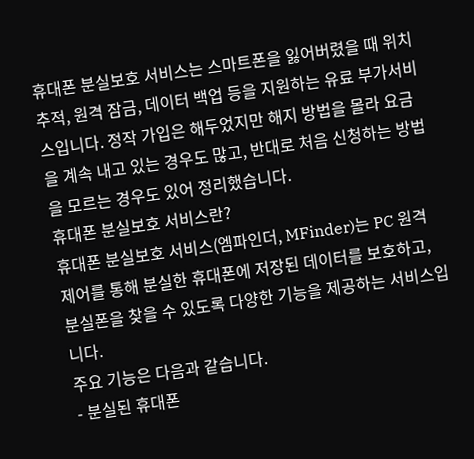휴대폰 분실보호 서비스는 스마트폰을 잃어버렸을 때 위치 추적, 원격 잠금, 데이터 백업 등을 지원하는 유료 부가서비스입니다. 정작 가입은 해두었지만 해지 방법을 몰라 요금을 계속 내고 있는 경우도 많고, 반대로 처음 신청하는 방법을 모르는 경우도 있어 정리했습니다.
휴대폰 분실보호 서비스란?
휴대폰 분실보호 서비스(엠파인더, MFinder)는 PC 원격 제어를 통해 분실한 휴대폰에 저장된 데이터를 보호하고, 분실폰을 찾을 수 있도록 다양한 기능을 제공하는 서비스입니다.
주요 기능은 다음과 같습니다.
- 분실된 휴대폰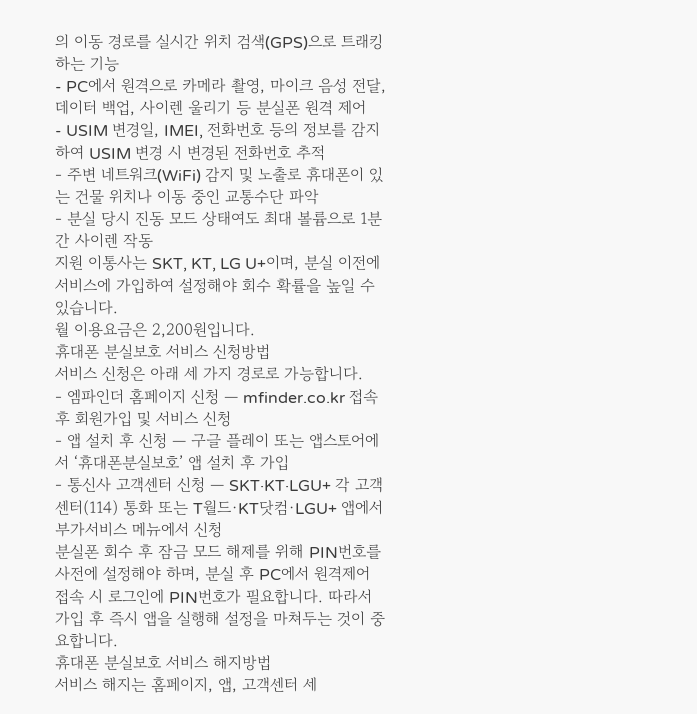의 이동 경로를 실시간 위치 검색(GPS)으로 트래킹하는 기능
- PC에서 원격으로 카메라 촬영, 마이크 음성 전달, 데이터 백업, 사이렌 울리기 등 분실폰 원격 제어
- USIM 변경일, IMEI, 전화번호 등의 정보를 감지하여 USIM 변경 시 변경된 전화번호 추적
- 주변 네트워크(WiFi) 감지 및 노출로 휴대폰이 있는 건물 위치나 이동 중인 교통수단 파악
- 분실 당시 진동 모드 상태여도 최대 볼륨으로 1분간 사이렌 작동
지원 이통사는 SKT, KT, LG U+이며, 분실 이전에 서비스에 가입하여 설정해야 회수 확률을 높일 수 있습니다.
월 이용요금은 2,200원입니다.
휴대폰 분실보호 서비스 신청방법
서비스 신청은 아래 세 가지 경로로 가능합니다.
- 엠파인더 홈페이지 신청 — mfinder.co.kr 접속 후 회원가입 및 서비스 신청
- 앱 설치 후 신청 — 구글 플레이 또는 앱스토어에서 ‘휴대폰분실보호’ 앱 설치 후 가입
- 통신사 고객센터 신청 — SKT·KT·LGU+ 각 고객센터(114) 통화 또는 T월드·KT닷컴·LGU+ 앱에서 부가서비스 메뉴에서 신청
분실폰 회수 후 잠금 모드 해제를 위해 PIN번호를 사전에 설정해야 하며, 분실 후 PC에서 원격제어 접속 시 로그인에 PIN번호가 필요합니다. 따라서 가입 후 즉시 앱을 실행해 설정을 마쳐두는 것이 중요합니다.
휴대폰 분실보호 서비스 해지방법
서비스 해지는 홈페이지, 앱, 고객센터 세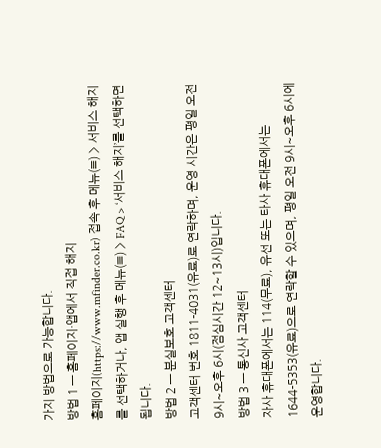가지 방법으로 가능합니다.
방법 1 — 홈페이지·앱에서 직접 해지
홈페이지(https://www.mfinder.co.kr) 접속 후 메뉴(≡) > 서비스 해지를 선택하거나, 앱 실행 후 메뉴(≡) > FAQ > ‘서비스 해지’를 선택하면 됩니다.
방법 2 — 분실보호 고객센터
고객센터 번호 1811-4031(유료)로 연락하며, 운영 시간은 평일 오전 9시~오후 6시(점심시간 12~13시)입니다.
방법 3 — 통신사 고객센터
자사 휴대폰에서는 114(무료), 유선 또는 타사 휴대폰에서는 1644-5353(유료)으로 연락할 수 있으며, 평일 오전 9시~오후 6시에 운영합니다.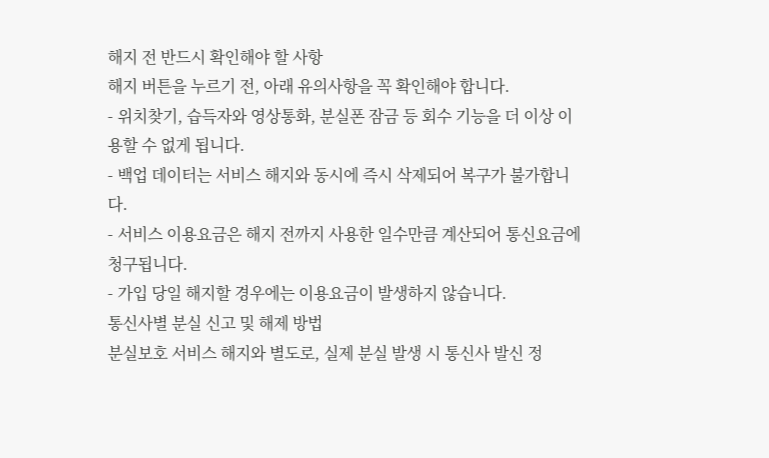해지 전 반드시 확인해야 할 사항
해지 버튼을 누르기 전, 아래 유의사항을 꼭 확인해야 합니다.
- 위치찾기, 습득자와 영상통화, 분실폰 잠금 등 회수 기능을 더 이상 이용할 수 없게 됩니다.
- 백업 데이터는 서비스 해지와 동시에 즉시 삭제되어 복구가 불가합니다.
- 서비스 이용요금은 해지 전까지 사용한 일수만큼 계산되어 통신요금에 청구됩니다.
- 가입 당일 해지할 경우에는 이용요금이 발생하지 않습니다.
통신사별 분실 신고 및 해제 방법
분실보호 서비스 해지와 별도로, 실제 분실 발생 시 통신사 발신 정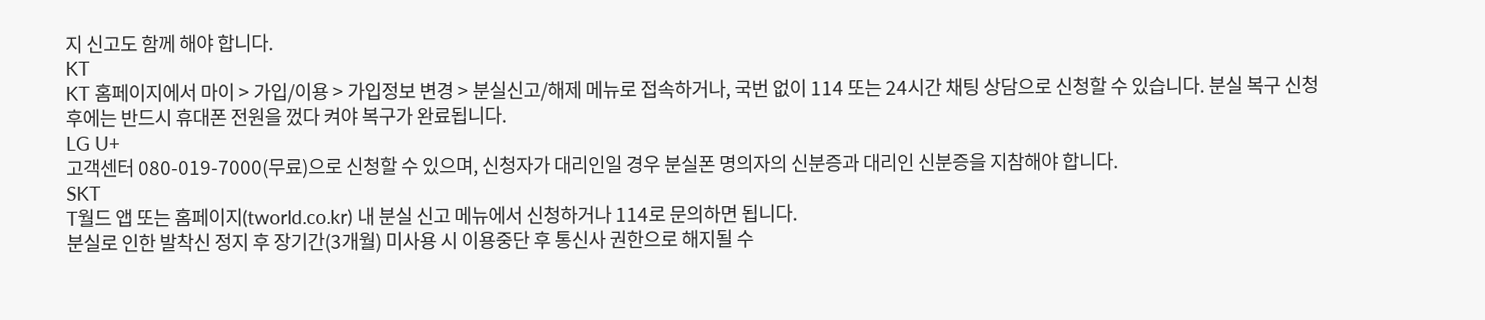지 신고도 함께 해야 합니다.
KT
KT 홈페이지에서 마이 > 가입/이용 > 가입정보 변경 > 분실신고/해제 메뉴로 접속하거나, 국번 없이 114 또는 24시간 채팅 상담으로 신청할 수 있습니다. 분실 복구 신청 후에는 반드시 휴대폰 전원을 껐다 켜야 복구가 완료됩니다.
LG U+
고객센터 080-019-7000(무료)으로 신청할 수 있으며, 신청자가 대리인일 경우 분실폰 명의자의 신분증과 대리인 신분증을 지참해야 합니다.
SKT
T월드 앱 또는 홈페이지(tworld.co.kr) 내 분실 신고 메뉴에서 신청하거나 114로 문의하면 됩니다.
분실로 인한 발착신 정지 후 장기간(3개월) 미사용 시 이용중단 후 통신사 권한으로 해지될 수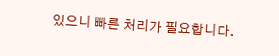있으니 빠른 처리가 필요합니다.